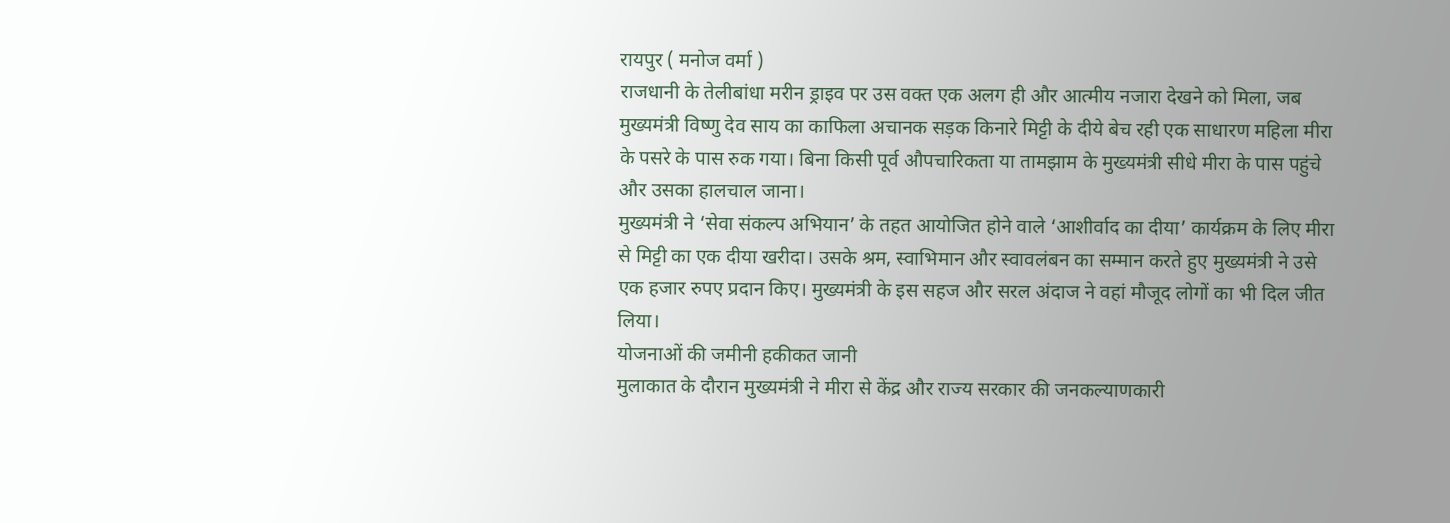रायपुर ( मनोज वर्मा )
राजधानी के तेलीबांधा मरीन ड्राइव पर उस वक्त एक अलग ही और आत्मीय नजारा देखने को मिला, जब मुख्यमंत्री विष्णु देव साय का काफिला अचानक सड़क किनारे मिट्टी के दीये बेच रही एक साधारण महिला मीरा के पसरे के पास रुक गया। बिना किसी पूर्व औपचारिकता या तामझाम के मुख्यमंत्री सीधे मीरा के पास पहुंचे और उसका हालचाल जाना।
मुख्यमंत्री ने ‘सेवा संकल्प अभियान’ के तहत आयोजित होने वाले ‘आशीर्वाद का दीया’ कार्यक्रम के लिए मीरा से मिट्टी का एक दीया खरीदा। उसके श्रम, स्वाभिमान और स्वावलंबन का सम्मान करते हुए मुख्यमंत्री ने उसे एक हजार रुपए प्रदान किए। मुख्यमंत्री के इस सहज और सरल अंदाज ने वहां मौजूद लोगों का भी दिल जीत लिया।
योजनाओं की जमीनी हकीकत जानी
मुलाकात के दौरान मुख्यमंत्री ने मीरा से केंद्र और राज्य सरकार की जनकल्याणकारी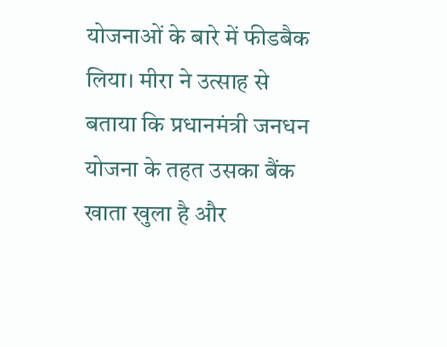योजनाओं के बारे में फीडबैक लिया। मीरा ने उत्साह से बताया कि प्रधानमंत्री जनधन योजना के तहत उसका बैंक खाता खुला है और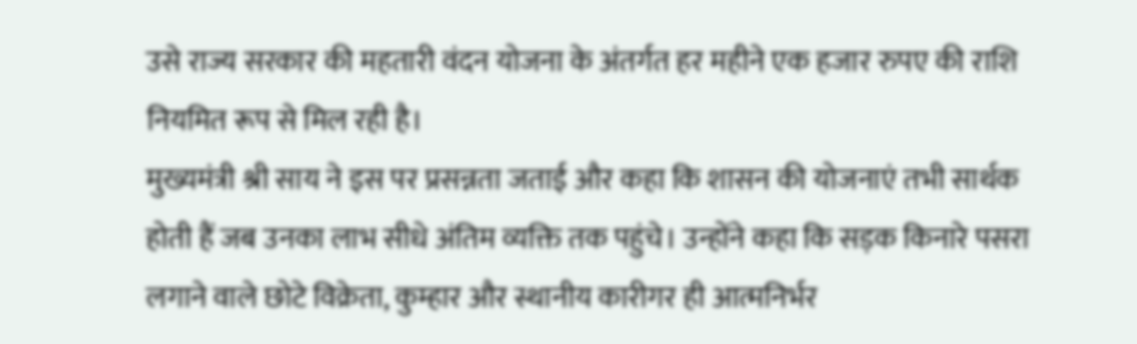उसे राज्य सरकार की महतारी वंदन योजना के अंतर्गत हर महीने एक हजार रुपए की राशि नियमित रूप से मिल रही है।
मुख्यमंत्री श्री साय ने इस पर प्रसन्नता जताई और कहा कि शासन की योजनाएं तभी सार्थक होती हैं जब उनका लाभ सीधे अंतिम व्यक्ति तक पहुंचे। उन्होंने कहा कि सड़क किनारे पसरा लगाने वाले छोटे विक्रेता, कुम्हार और स्थानीय कारीगर ही आत्मनिर्भर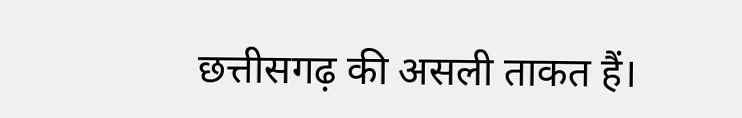छत्तीसगढ़ की असली ताकत हैं।